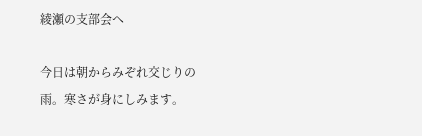綾瀬の支部会へ

今日は朝からみぞれ交じりの雨。寒さが身にしみます。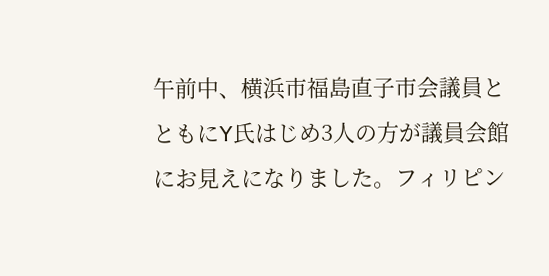午前中、横浜市福島直子市会議員とともにY氏はじめ3人の方が議員会館にお見えになりました。フィリピン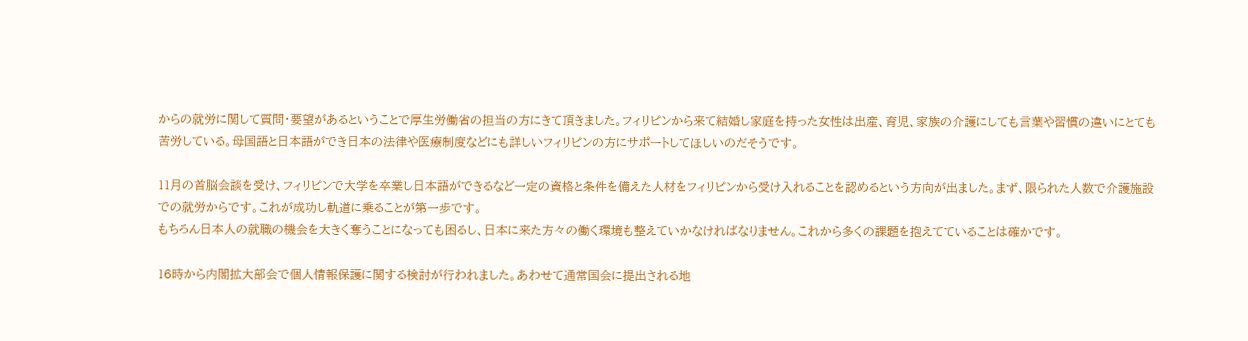からの就労に関して質問・要望があるということで厚生労働省の担当の方にきて頂きました。フィリピンから来て結婚し家庭を持った女性は出産、育児、家族の介護にしても言葉や習慣の違いにとても苦労している。母国語と日本語ができ日本の法律や医療制度などにも詳しいフィリピンの方にサポートしてほしいのだそうです。

11月の首脳会談を受け、フィリピンで大学を卒業し日本語ができるなど一定の資格と条件を備えた人材をフィリピンから受け入れることを認めるという方向が出ました。まず、限られた人数で介護施設での就労からです。これが成功し軌道に乗ることが第一歩です。
もちろん日本人の就職の機会を大きく奪うことになっても困るし、日本に来た方々の働く環境も整えていかなければなりません。これから多くの課題を抱えてていることは確かです。

16時から内閣拡大部会で個人情報保護に関する検討が行われました。あわせて通常国会に提出される地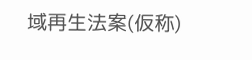域再生法案(仮称)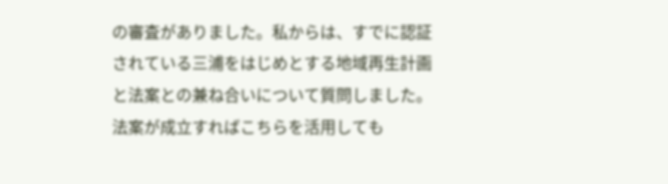の審査がありました。私からは、すでに認証されている三浦をはじめとする地域再生計画と法案との兼ね合いについて質問しました。法案が成立すればこちらを活用しても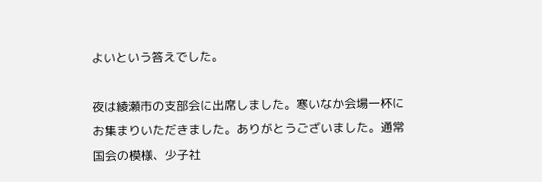よいという答えでした。

夜は綾瀬市の支部会に出席しました。寒いなか会場一杯にお集まりいただきました。ありがとうございました。通常国会の模様、少子社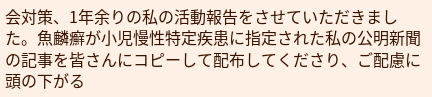会対策、1年余りの私の活動報告をさせていただきました。魚麟癬が小児慢性特定疾患に指定された私の公明新聞の記事を皆さんにコピーして配布してくださり、ご配慮に頭の下がる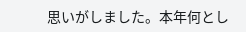思いがしました。本年何とし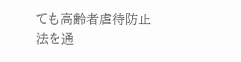ても高齢者虐待防止法を通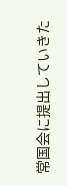常国会に提出していきた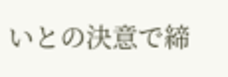いとの決意で締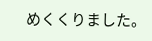めくくりました。